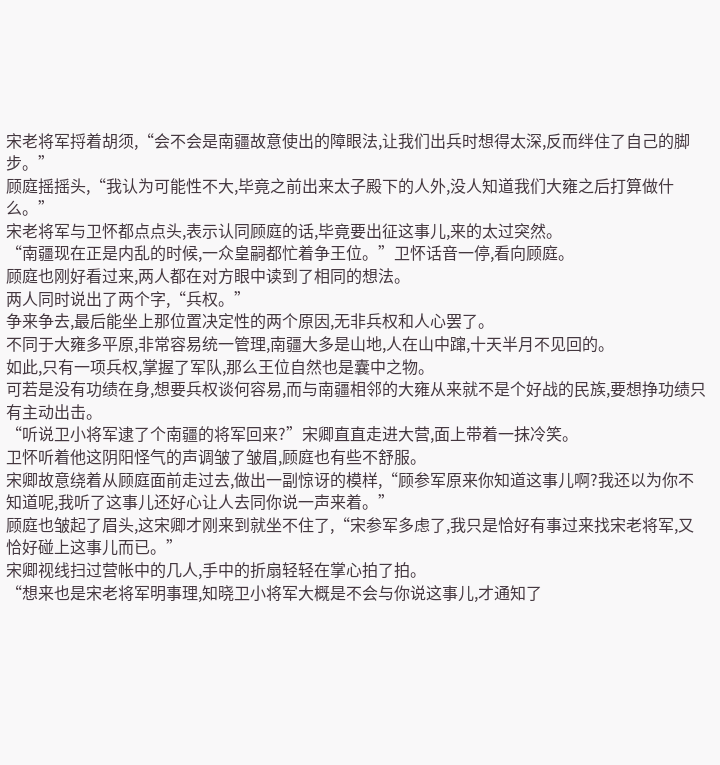宋老将军捋着胡须,“会不会是南疆故意使出的障眼法,让我们出兵时想得太深,反而绊住了自己的脚步。”
顾庭摇摇头,“我认为可能性不大,毕竟之前出来太子殿下的人外,没人知道我们大雍之后打算做什么。”
宋老将军与卫怀都点点头,表示认同顾庭的话,毕竟要出征这事儿,来的太过突然。
“南疆现在正是内乱的时候,一众皇嗣都忙着争王位。”卫怀话音一停,看向顾庭。
顾庭也刚好看过来,两人都在对方眼中读到了相同的想法。
两人同时说出了两个字,“兵权。”
争来争去,最后能坐上那位置决定性的两个原因,无非兵权和人心罢了。
不同于大雍多平原,非常容易统一管理,南疆大多是山地,人在山中蹿,十天半月不见回的。
如此,只有一项兵权,掌握了军队,那么王位自然也是囊中之物。
可若是没有功绩在身,想要兵权谈何容易,而与南疆相邻的大雍从来就不是个好战的民族,要想挣功绩只有主动出击。
“听说卫小将军逮了个南疆的将军回来?”宋卿直直走进大营,面上带着一抹冷笑。
卫怀听着他这阴阳怪气的声调皱了皱眉,顾庭也有些不舒服。
宋卿故意绕着从顾庭面前走过去,做出一副惊讶的模样,“顾参军原来你知道这事儿啊?我还以为你不知道呢,我听了这事儿还好心让人去同你说一声来着。”
顾庭也皱起了眉头,这宋卿才刚来到就坐不住了,“宋参军多虑了,我只是恰好有事过来找宋老将军,又恰好碰上这事儿而已。”
宋卿视线扫过营帐中的几人,手中的折扇轻轻在掌心拍了拍。
“想来也是宋老将军明事理,知晓卫小将军大概是不会与你说这事儿,才通知了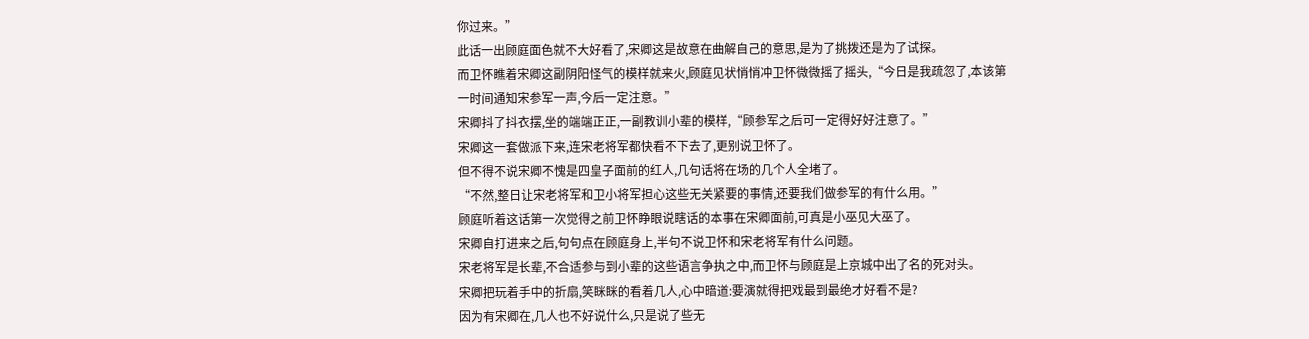你过来。”
此话一出顾庭面色就不大好看了,宋卿这是故意在曲解自己的意思,是为了挑拨还是为了试探。
而卫怀瞧着宋卿这副阴阳怪气的模样就来火,顾庭见状悄悄冲卫怀微微摇了摇头,“今日是我疏忽了,本该第一时间通知宋参军一声,今后一定注意。”
宋卿抖了抖衣摆,坐的端端正正,一副教训小辈的模样,“顾参军之后可一定得好好注意了。”
宋卿这一套做派下来,连宋老将军都快看不下去了,更别说卫怀了。
但不得不说宋卿不愧是四皇子面前的红人,几句话将在场的几个人全堵了。
“不然,整日让宋老将军和卫小将军担心这些无关紧要的事情,还要我们做参军的有什么用。”
顾庭听着这话第一次觉得之前卫怀睁眼说瞎话的本事在宋卿面前,可真是小巫见大巫了。
宋卿自打进来之后,句句点在顾庭身上,半句不说卫怀和宋老将军有什么问题。
宋老将军是长辈,不合适参与到小辈的这些语言争执之中,而卫怀与顾庭是上京城中出了名的死对头。
宋卿把玩着手中的折扇,笑眯眯的看着几人,心中暗道:要演就得把戏最到最绝才好看不是?
因为有宋卿在,几人也不好说什么,只是说了些无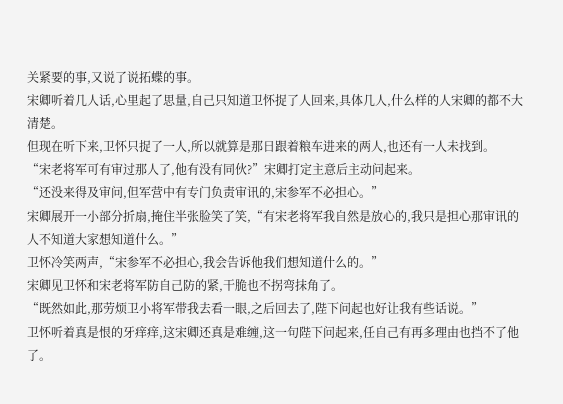关紧要的事,又说了说拓蝶的事。
宋卿听着几人话,心里起了思量,自己只知道卫怀捉了人回来,具体几人,什么样的人宋卿的都不大清楚。
但现在听下来,卫怀只捉了一人,所以就算是那日跟着粮车进来的两人,也还有一人未找到。
“宋老将军可有审过那人了,他有没有同伙?”宋卿打定主意后主动问起来。
“还没来得及审问,但军营中有专门负责审讯的,宋参军不必担心。”
宋卿展开一小部分折扇,掩住半张脸笑了笑,“有宋老将军我自然是放心的,我只是担心那审讯的人不知道大家想知道什么。”
卫怀冷笑两声,“宋参军不必担心,我会告诉他我们想知道什么的。”
宋卿见卫怀和宋老将军防自己防的紧,干脆也不拐弯抹角了。
“既然如此,那劳烦卫小将军带我去看一眼,之后回去了,陛下问起也好让我有些话说。”
卫怀听着真是恨的牙痒痒,这宋卿还真是难缠,这一句陛下问起来,任自己有再多理由也挡不了他了。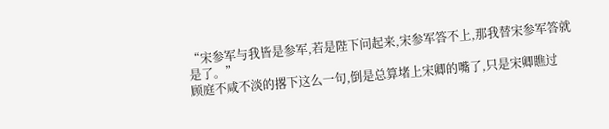“宋参军与我皆是参军,若是陛下问起来,宋参军答不上,那我替宋参军答就是了。”
顾庭不咸不淡的撂下这么一句,倒是总算堵上宋卿的嘴了,只是宋卿瞧过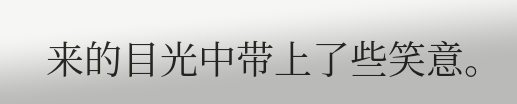来的目光中带上了些笑意。